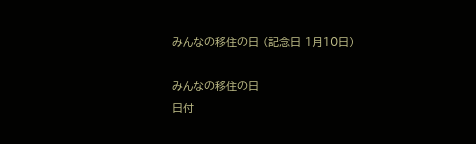みんなの移住の日 (記念日 1月10日)

みんなの移住の日
日付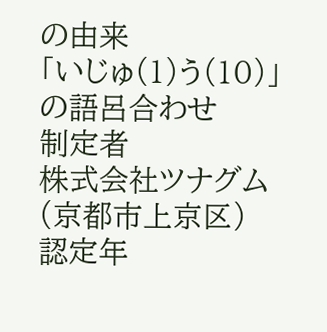の由来
「いじゅ(1)う(10)」の語呂合わせ
制定者
株式会社ツナグム(京都市上京区)
認定年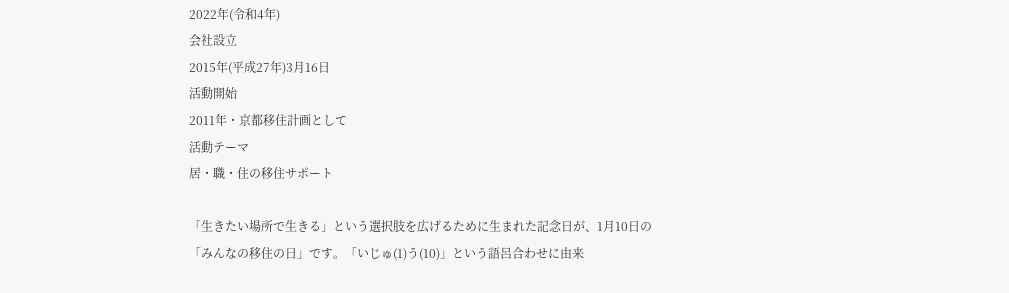2022年(令和4年)
会社設立
2015年(平成27年)3月16日
活動開始
2011年・京都移住計画として
活動テーマ
居・職・住の移住サポート

「生きたい場所で生きる」という選択肢を広げるために生まれた記念日が、1月10日の「みんなの移住の日」です。「いじゅ(1)う(10)」という語呂合わせに由来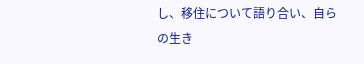し、移住について語り合い、自らの生き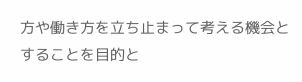方や働き方を立ち止まって考える機会とすることを目的と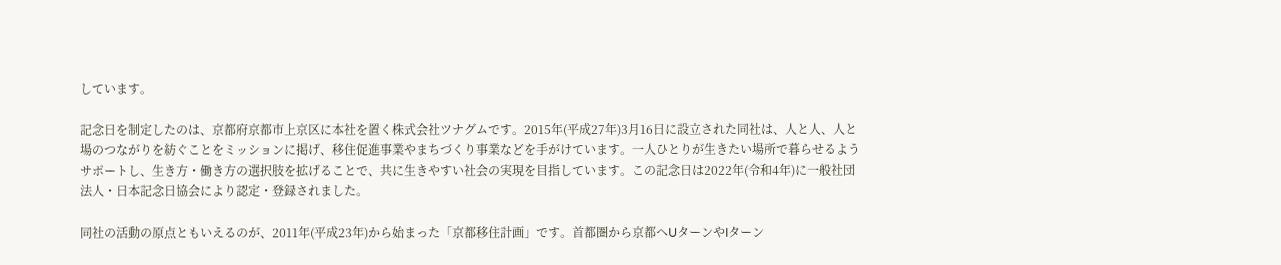しています。

記念日を制定したのは、京都府京都市上京区に本社を置く株式会社ツナグムです。2015年(平成27年)3月16日に設立された同社は、人と人、人と場のつながりを紡ぐことをミッションに掲げ、移住促進事業やまちづくり事業などを手がけています。一人ひとりが生きたい場所で暮らせるようサポートし、生き方・働き方の選択肢を拡げることで、共に生きやすい社会の実現を目指しています。この記念日は2022年(令和4年)に一般社団法人・日本記念日協会により認定・登録されました。

同社の活動の原点ともいえるのが、2011年(平成23年)から始まった「京都移住計画」です。首都圏から京都へUターンやIターン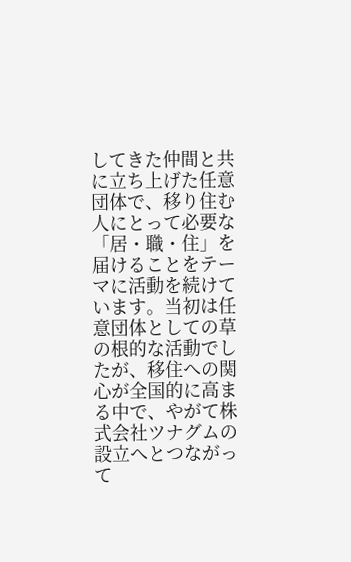してきた仲間と共に立ち上げた任意団体で、移り住む人にとって必要な「居・職・住」を届けることをテーマに活動を続けています。当初は任意団体としての草の根的な活動でしたが、移住への関心が全国的に高まる中で、やがて株式会社ツナグムの設立へとつながって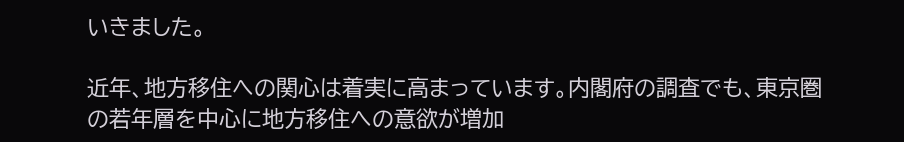いきました。

近年、地方移住への関心は着実に高まっています。内閣府の調査でも、東京圏の若年層を中心に地方移住への意欲が増加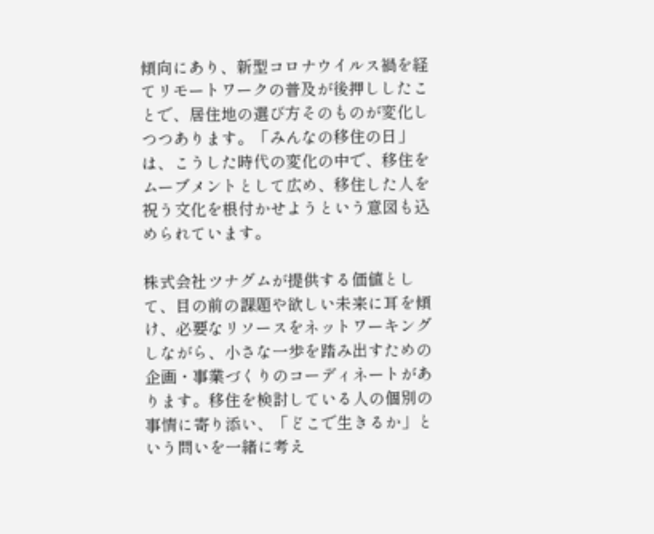傾向にあり、新型コロナウイルス禍を経てリモートワークの普及が後押ししたことで、居住地の選び方そのものが変化しつつあります。「みんなの移住の日」は、こうした時代の変化の中で、移住をムーブメントとして広め、移住した人を祝う文化を根付かせようという意図も込められています。

株式会社ツナグムが提供する価値として、目の前の課題や欲しい未来に耳を傾け、必要なリソースをネットワーキングしながら、小さな一歩を踏み出すための企画・事業づくりのコーディネートがあります。移住を検討している人の個別の事情に寄り添い、「どこで生きるか」という問いを一緒に考え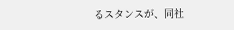るスタンスが、同社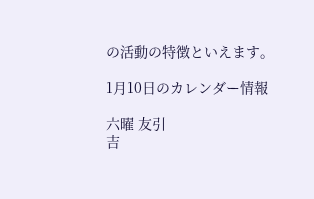の活動の特徴といえます。

1月10日のカレンダー情報

六曜 友引
吉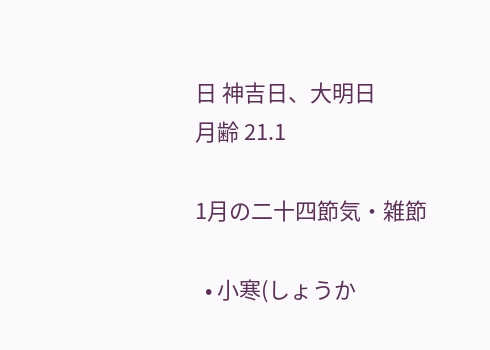日 神吉日、大明日
月齢 21.1

1月の二十四節気・雑節

  • 小寒(しょうか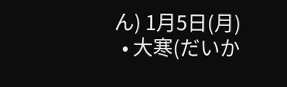ん) 1月5日(月)
  • 大寒(だいか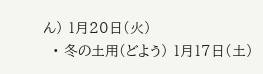ん) 1月20日(火)
  • 冬の土用(どよう) 1月17日(土)